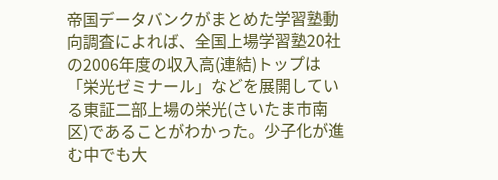帝国データバンクがまとめた学習塾動向調査によれば、全国上場学習塾20社の2006年度の収入高(連結)トップは「栄光ゼミナール」などを展開している東証二部上場の栄光(さいたま市南区)であることがわかった。少子化が進む中でも大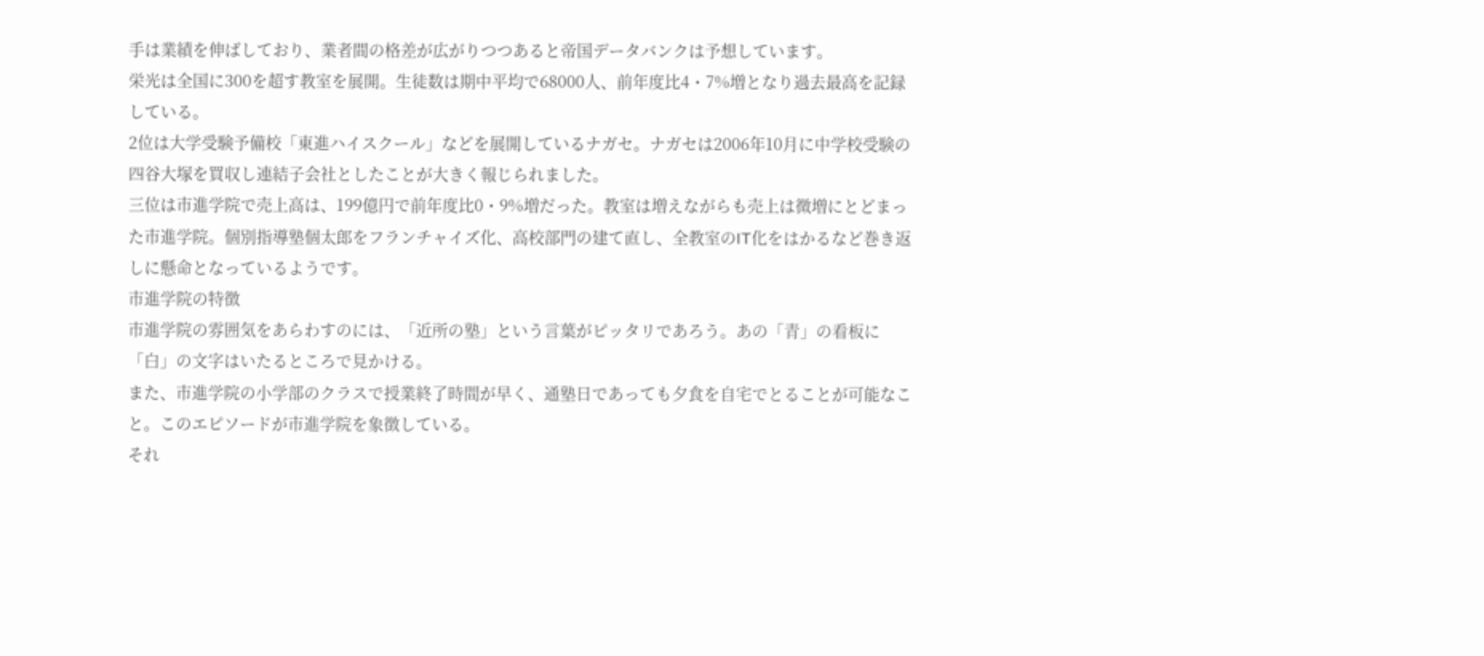手は業績を伸ばしており、業者間の格差が広がりつつあると帝国データバンクは予想しています。
栄光は全国に300を超す教室を展開。生徒数は期中平均で68000人、前年度比4・7%増となり過去最高を記録している。
2位は大学受験予備校「東進ハイスクール」などを展開しているナガセ。ナガセは2006年10月に中学校受験の四谷大塚を買収し連結子会社としたことが大きく報じられました。
三位は市進学院で売上高は、199億円で前年度比0・9%増だった。教室は増えながらも売上は微増にとどまった市進学院。個別指導塾個太郎をフランチャイズ化、高校部門の建て直し、全教室のIT化をはかるなど巻き返しに懸命となっているようです。
市進学院の特徴
市進学院の雰囲気をあらわすのには、「近所の塾」という言葉がピッタリであろう。あの「青」の看板に「白」の文字はいたるところで見かける。
また、市進学院の小学部のクラスで授業終了時間が早く、通塾日であっても夕食を自宅でとることが可能なこと。このエピソードが市進学院を象徴している。
それ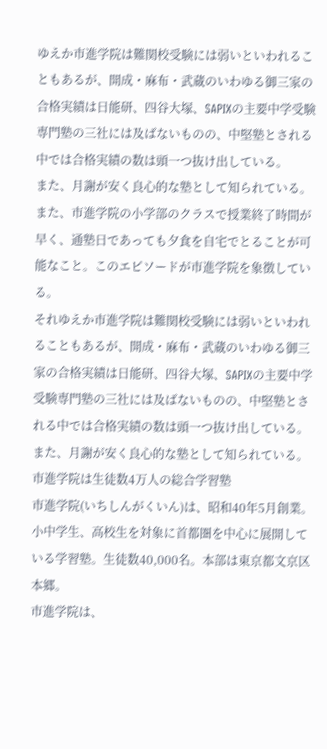ゆえか市進学院は難関校受験には弱いといわれることもあるが、開成・麻布・武蔵のいわゆる御三家の合格実績は日能研、四谷大塚、SAPIXの主要中学受験専門塾の三社には及ばないものの、中堅塾とされる中では合格実績の数は頭一つ抜け出している。
また、月謝が安く良心的な塾として知られている。
また、市進学院の小学部のクラスで授業終了時間が早く、通塾日であっても夕食を自宅でとることが可能なこと。このエピソードが市進学院を象徴している。
それゆえか市進学院は難関校受験には弱いといわれることもあるが、開成・麻布・武蔵のいわゆる御三家の合格実績は日能研、四谷大塚、SAPIXの主要中学受験専門塾の三社には及ばないものの、中堅塾とされる中では合格実績の数は頭一つ抜け出している。
また、月謝が安く良心的な塾として知られている。
市進学院は生徒数4万人の総合学習塾
市進学院(いちしんがくいん)は、昭和40年5月創業。小中学生、高校生を対象に首都圏を中心に展開している学習塾。生徒数40,000名。本部は東京都文京区本郷。
市進学院は、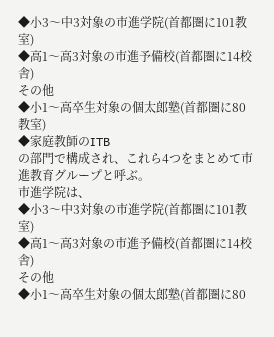◆小3〜中3対象の市進学院(首都圏に101教室)
◆高1〜高3対象の市進予備校(首都圏に14校舎)
その他
◆小1〜高卒生対象の個太郎塾(首都圏に80教室)
◆家庭教師のITB
の部門で構成され、これら4つをまとめて市進教育グループと呼ぶ。
市進学院は、
◆小3〜中3対象の市進学院(首都圏に101教室)
◆高1〜高3対象の市進予備校(首都圏に14校舎)
その他
◆小1〜高卒生対象の個太郎塾(首都圏に80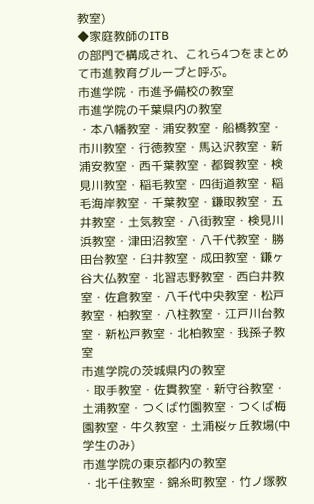教室)
◆家庭教師のITB
の部門で構成され、これら4つをまとめて市進教育グループと呼ぶ。
市進学院・市進予備校の教室
市進学院の千葉県内の教室
・本八幡教室・浦安教室・船橋教室・市川教室・行徳教室・馬込沢教室・新浦安教室・西千葉教室・都賀教室・検見川教室・稲毛教室・四街道教室・稲毛海岸教室・千葉教室・鎌取教室・五井教室・土気教室・八街教室・検見川浜教室・津田沼教室・八千代教室・勝田台教室・臼井教室・成田教室・鎌ヶ谷大仏教室・北習志野教室・西白井教室・佐倉教室・八千代中央教室・松戸教室・柏教室・八柱教室・江戸川台教室・新松戸教室・北柏教室・我孫子教室
市進学院の茨城県内の教室
・取手教室・佐貫教室・新守谷教室・土浦教室・つくば竹園教室・つくば梅園教室・牛久教室・土浦桜ヶ丘教場(中学生のみ)
市進学院の東京都内の教室
・北千住教室・錦糸町教室・竹ノ塚教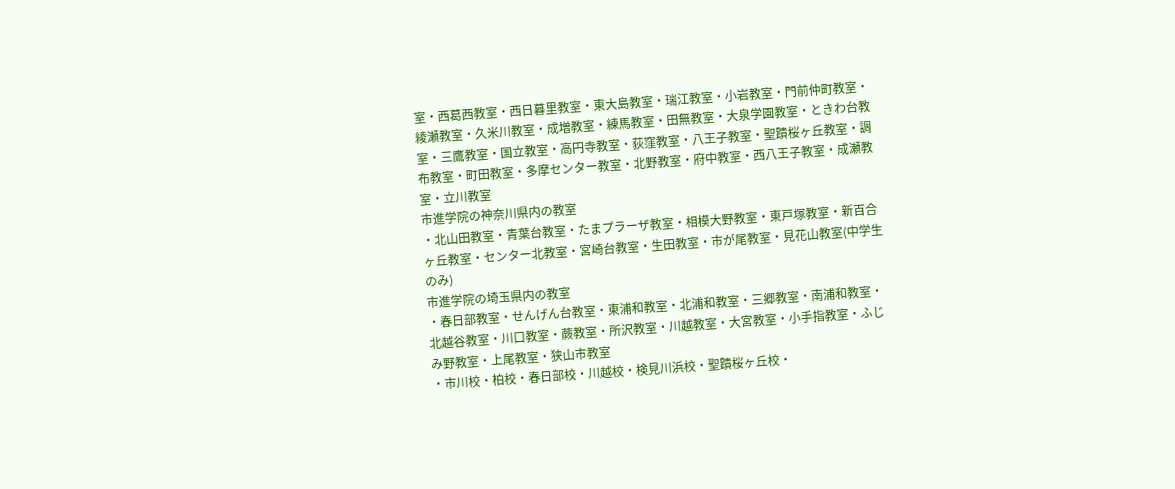室・西葛西教室・西日暮里教室・東大島教室・瑞江教室・小岩教室・門前仲町教室・綾瀬教室・久米川教室・成増教室・練馬教室・田無教室・大泉学園教室・ときわ台教室・三鷹教室・国立教室・高円寺教室・荻窪教室・八王子教室・聖蹟桜ヶ丘教室・調布教室・町田教室・多摩センター教室・北野教室・府中教室・西八王子教室・成瀬教室・立川教室
市進学院の神奈川県内の教室
・北山田教室・青葉台教室・たまプラーザ教室・相模大野教室・東戸塚教室・新百合ヶ丘教室・センター北教室・宮崎台教室・生田教室・市が尾教室・見花山教室(中学生のみ)
市進学院の埼玉県内の教室
・春日部教室・せんげん台教室・東浦和教室・北浦和教室・三郷教室・南浦和教室・北越谷教室・川口教室・蕨教室・所沢教室・川越教室・大宮教室・小手指教室・ふじみ野教室・上尾教室・狭山市教室
・市川校・柏校・春日部校・川越校・検見川浜校・聖蹟桜ヶ丘校・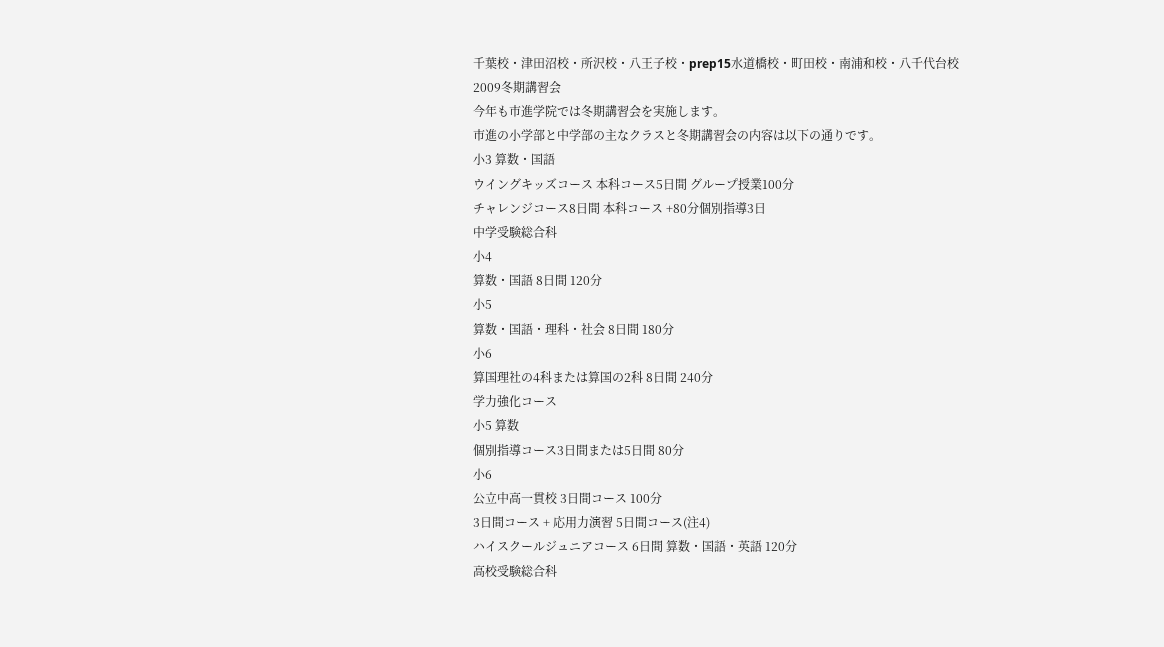千葉校・津田沼校・所沢校・八王子校・prep15水道橋校・町田校・南浦和校・八千代台校
2009冬期講習会
今年も市進学院では冬期講習会を実施します。
市進の小学部と中学部の主なクラスと冬期講習会の内容は以下の通りです。
小3 算数・国語
ウイングキッズコース 本科コース5日間 グループ授業100分
チャレンジコース8日間 本科コース +80分個別指導3日
中学受験総合科
小4
算数・国語 8日間 120分
小5
算数・国語・理科・社会 8日間 180分
小6
算国理社の4科または算国の2科 8日間 240分
学力強化コース
小5 算数
個別指導コース3日間または5日間 80分
小6
公立中高一貫校 3日間コース 100分
3日間コース + 応用力演習 5日間コース(注4)
ハイスクールジュニアコース 6日間 算数・国語・英語 120分
高校受験総合科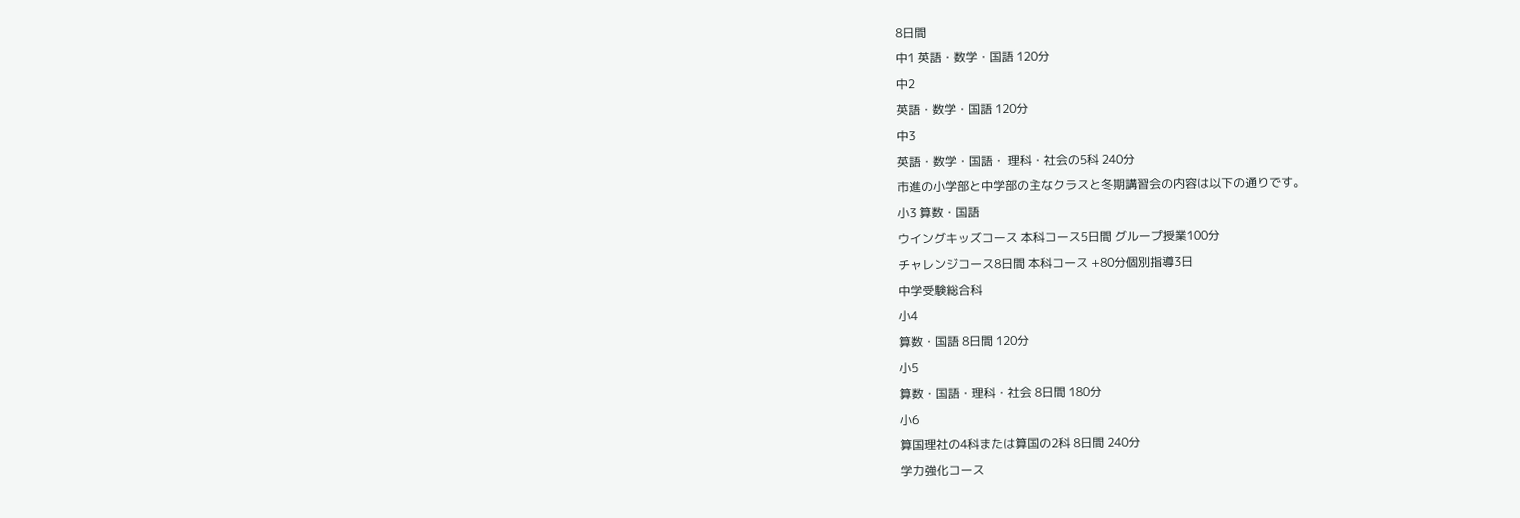8日間
中1 英語・数学・国語 120分
中2
英語・数学・国語 120分
中3
英語・数学・国語・ 理科・社会の5科 240分
市進の小学部と中学部の主なクラスと冬期講習会の内容は以下の通りです。
小3 算数・国語
ウイングキッズコース 本科コース5日間 グループ授業100分
チャレンジコース8日間 本科コース +80分個別指導3日
中学受験総合科
小4
算数・国語 8日間 120分
小5
算数・国語・理科・社会 8日間 180分
小6
算国理社の4科または算国の2科 8日間 240分
学力強化コース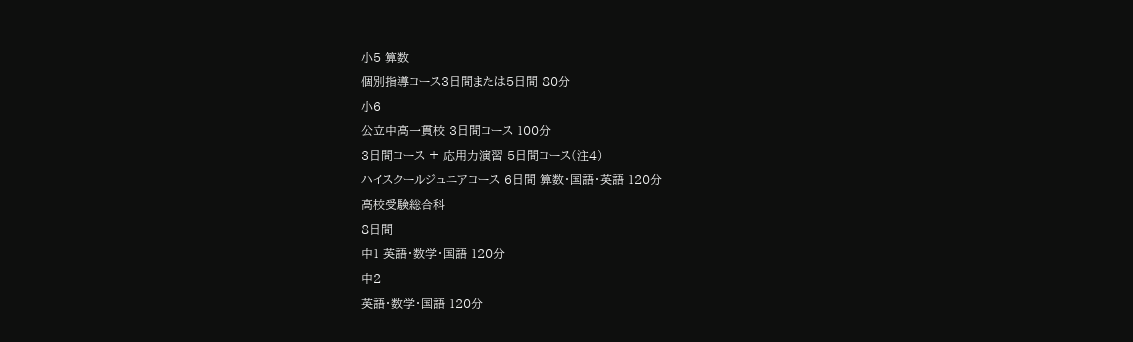小5 算数
個別指導コース3日間または5日間 80分
小6
公立中高一貫校 3日間コース 100分
3日間コース + 応用力演習 5日間コース(注4)
ハイスクールジュニアコース 6日間 算数・国語・英語 120分
高校受験総合科
8日間
中1 英語・数学・国語 120分
中2
英語・数学・国語 120分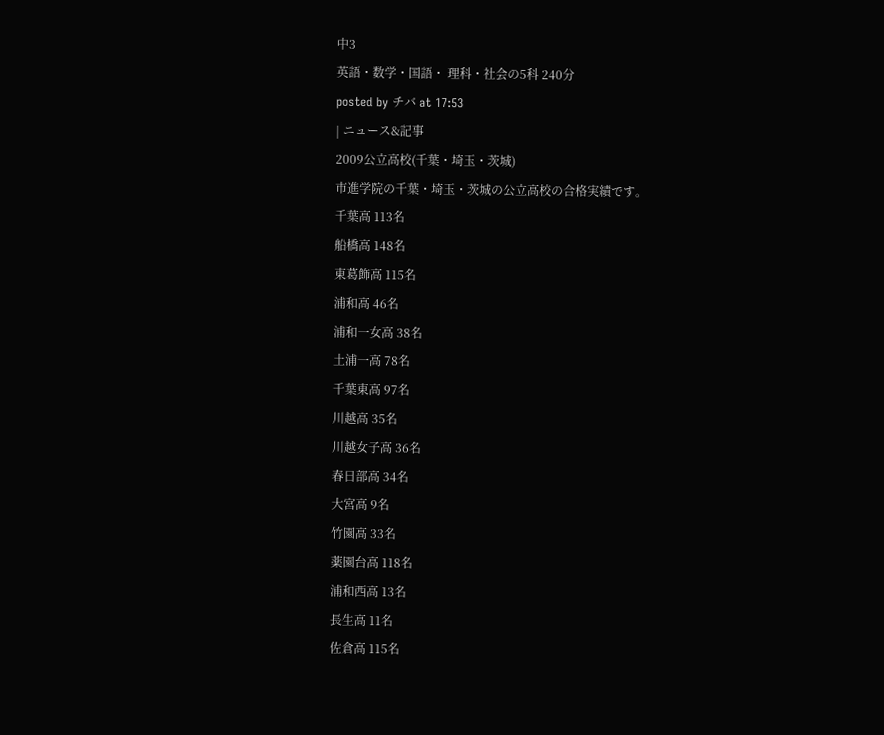中3
英語・数学・国語・ 理科・社会の5科 240分
posted by チバ at 17:53
| ニュース&記事
2009公立高校(千葉・埼玉・茨城)
市進学院の千葉・埼玉・茨城の公立高校の合格実績です。
千葉高 113名
船橋高 148名
東葛飾高 115名
浦和高 46名
浦和一女高 38名
土浦一高 78名
千葉東高 97名
川越高 35名
川越女子高 36名
春日部高 34名
大宮高 9名
竹園高 33名
薬園台高 118名
浦和西高 13名
長生高 11名
佐倉高 115名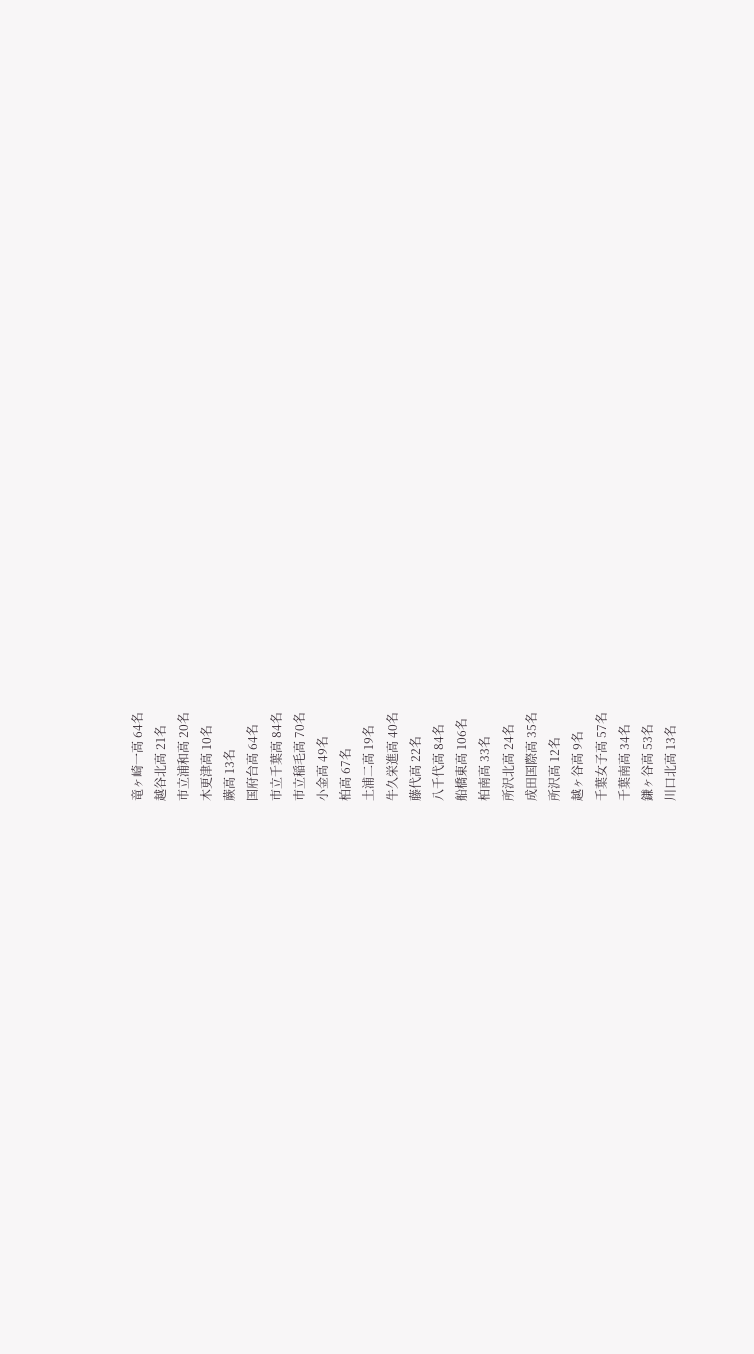竜ヶ崎一高 64名
越谷北高 21名
市立浦和高 20名
木更津高 10名
蕨高 13名
国府台高 64名
市立千葉高 84名
市立稲毛高 70名
小金高 49名
柏高 67名
土浦二高 19名
牛久栄進高 40名
藤代高 22名
八千代高 84名
船橋東高 106名
柏南高 33名
所沢北高 24名
成田国際高 35名
所沢高 12名
越ヶ谷高 9名
千葉女子高 57名
千葉南高 34名
鎌ヶ谷高 53名
川口北高 13名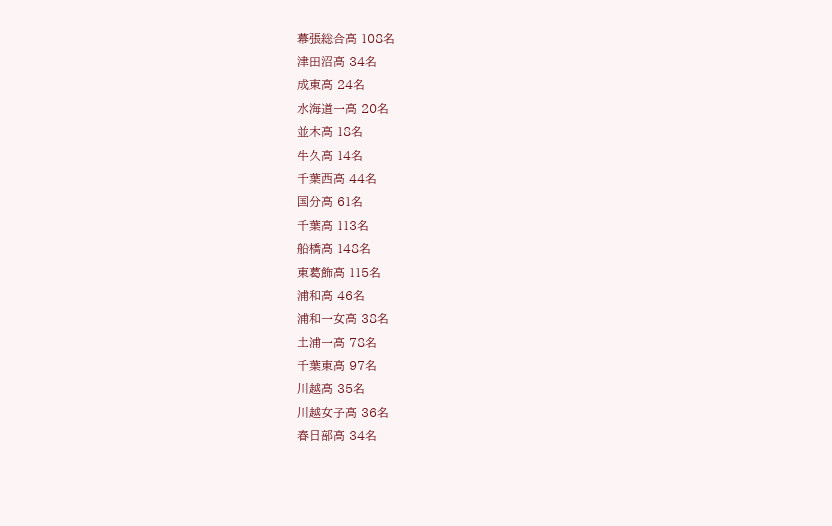幕張総合高 108名
津田沼高 34名
成東高 24名
水海道一高 20名
並木高 18名
牛久高 14名
千葉西高 44名
国分高 61名
千葉高 113名
船橋高 148名
東葛飾高 115名
浦和高 46名
浦和一女高 38名
土浦一高 78名
千葉東高 97名
川越高 35名
川越女子高 36名
春日部高 34名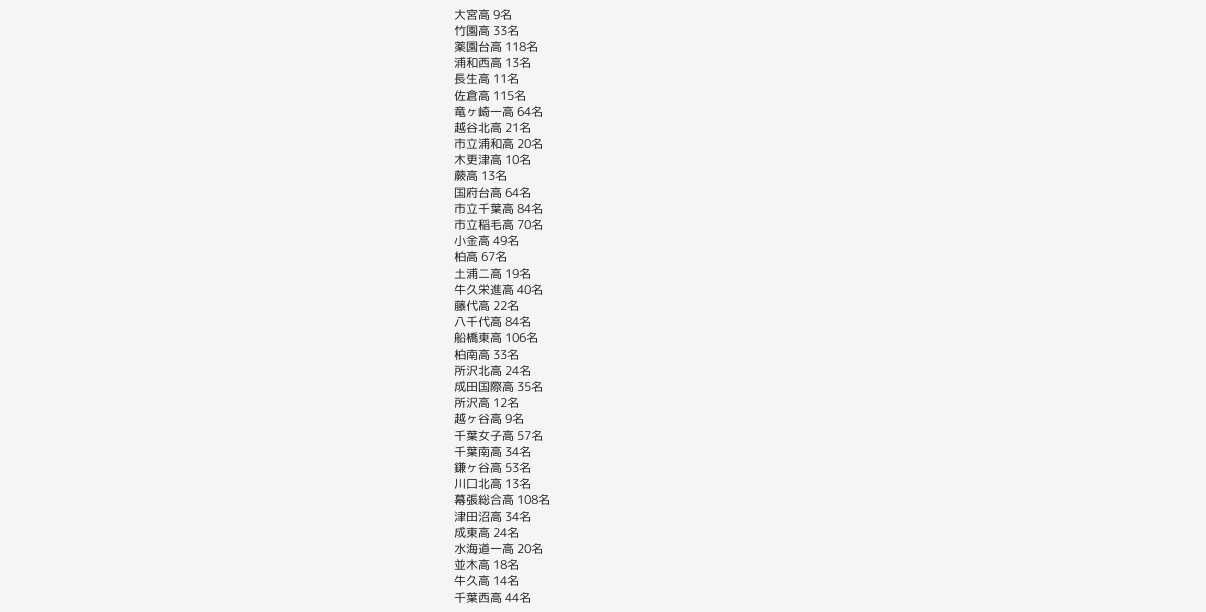大宮高 9名
竹園高 33名
薬園台高 118名
浦和西高 13名
長生高 11名
佐倉高 115名
竜ヶ崎一高 64名
越谷北高 21名
市立浦和高 20名
木更津高 10名
蕨高 13名
国府台高 64名
市立千葉高 84名
市立稲毛高 70名
小金高 49名
柏高 67名
土浦二高 19名
牛久栄進高 40名
藤代高 22名
八千代高 84名
船橋東高 106名
柏南高 33名
所沢北高 24名
成田国際高 35名
所沢高 12名
越ヶ谷高 9名
千葉女子高 57名
千葉南高 34名
鎌ヶ谷高 53名
川口北高 13名
幕張総合高 108名
津田沼高 34名
成東高 24名
水海道一高 20名
並木高 18名
牛久高 14名
千葉西高 44名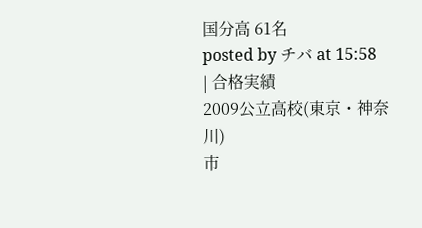国分高 61名
posted by チバ at 15:58
| 合格実績
2009公立高校(東京・神奈川)
市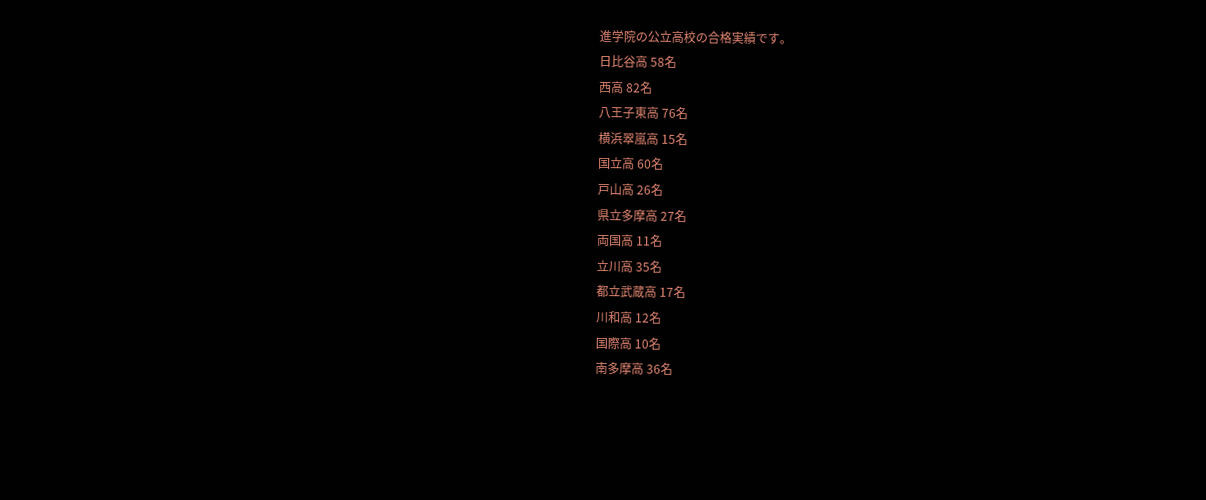進学院の公立高校の合格実績です。
日比谷高 58名
西高 82名
八王子東高 76名
横浜翠嵐高 15名
国立高 60名
戸山高 26名
県立多摩高 27名
両国高 11名
立川高 35名
都立武蔵高 17名
川和高 12名
国際高 10名
南多摩高 36名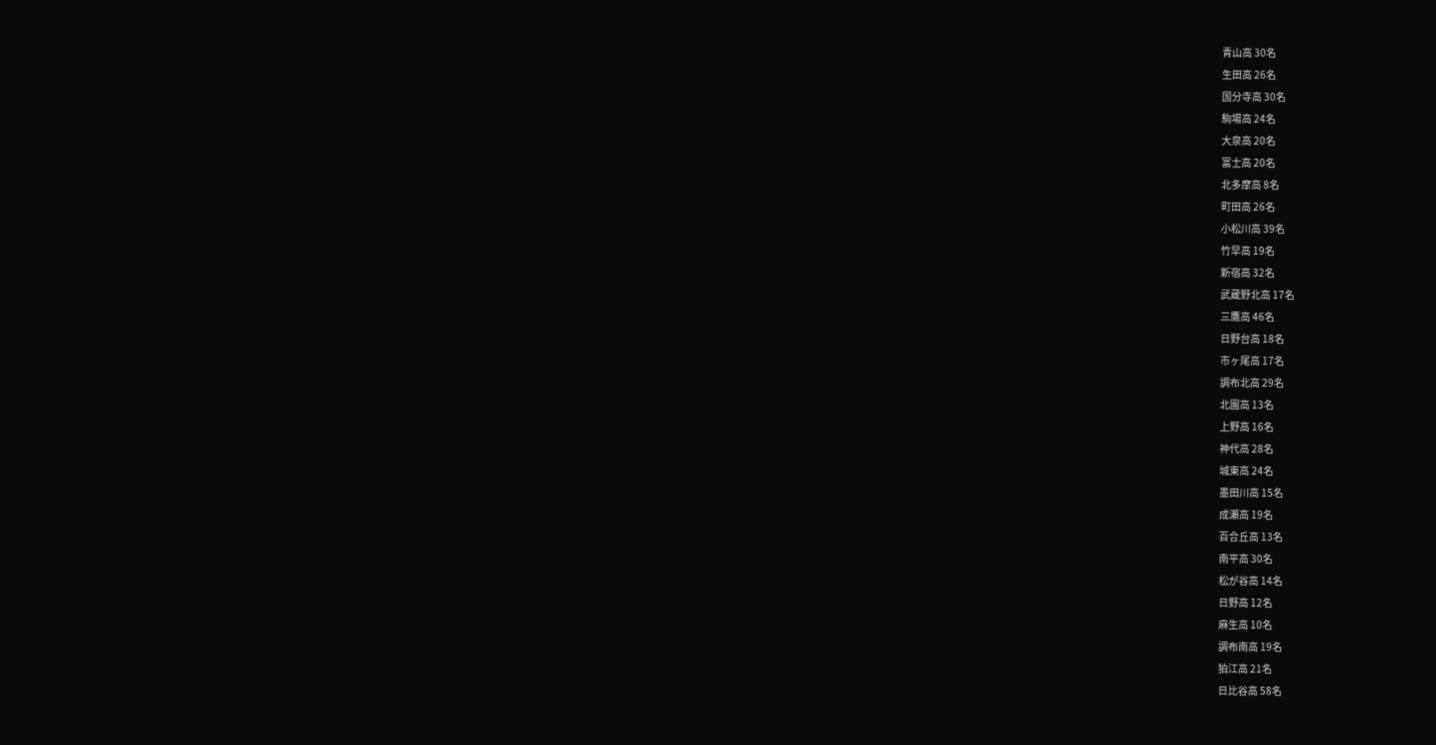青山高 30名
生田高 26名
国分寺高 30名
駒場高 24名
大泉高 20名
富士高 20名
北多摩高 8名
町田高 26名
小松川高 39名
竹早高 19名
新宿高 32名
武蔵野北高 17名
三鷹高 46名
日野台高 18名
市ヶ尾高 17名
調布北高 29名
北園高 13名
上野高 16名
神代高 28名
城東高 24名
墨田川高 15名
成瀬高 19名
百合丘高 13名
南平高 30名
松が谷高 14名
日野高 12名
麻生高 10名
調布南高 19名
狛江高 21名
日比谷高 58名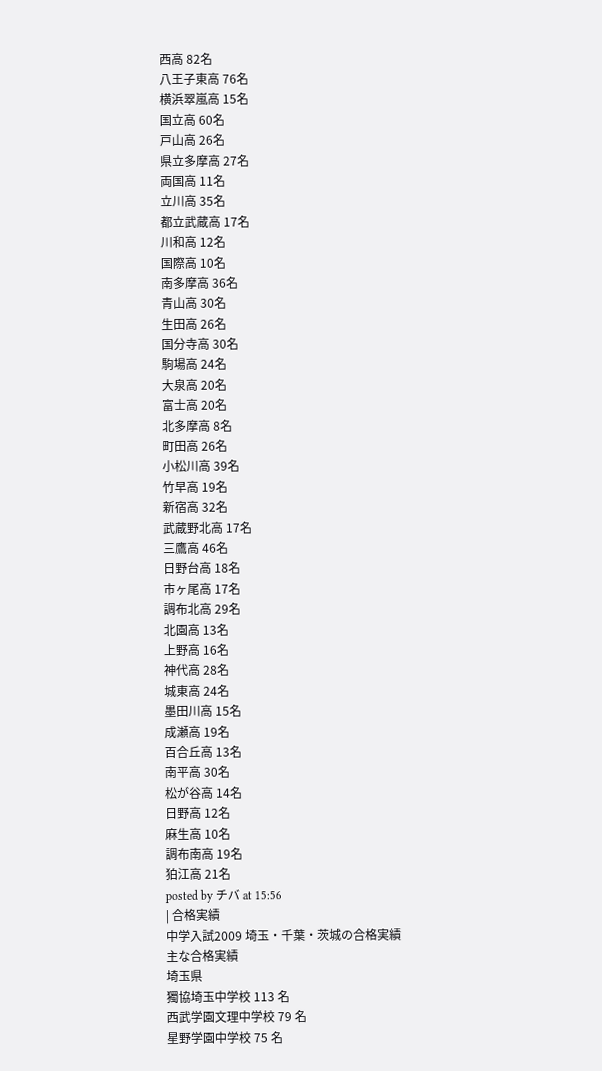西高 82名
八王子東高 76名
横浜翠嵐高 15名
国立高 60名
戸山高 26名
県立多摩高 27名
両国高 11名
立川高 35名
都立武蔵高 17名
川和高 12名
国際高 10名
南多摩高 36名
青山高 30名
生田高 26名
国分寺高 30名
駒場高 24名
大泉高 20名
富士高 20名
北多摩高 8名
町田高 26名
小松川高 39名
竹早高 19名
新宿高 32名
武蔵野北高 17名
三鷹高 46名
日野台高 18名
市ヶ尾高 17名
調布北高 29名
北園高 13名
上野高 16名
神代高 28名
城東高 24名
墨田川高 15名
成瀬高 19名
百合丘高 13名
南平高 30名
松が谷高 14名
日野高 12名
麻生高 10名
調布南高 19名
狛江高 21名
posted by チバ at 15:56
| 合格実績
中学入試2009 埼玉・千葉・茨城の合格実績
主な合格実績
埼玉県
獨協埼玉中学校 113 名
西武学園文理中学校 79 名
星野学園中学校 75 名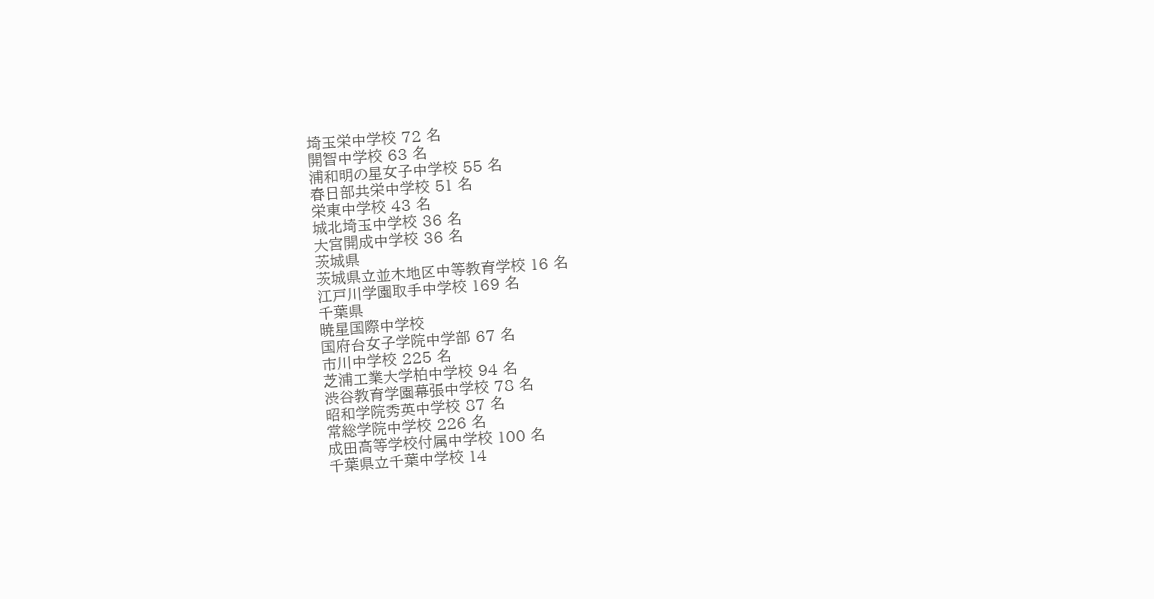埼玉栄中学校 72 名
開智中学校 63 名
浦和明の星女子中学校 55 名
春日部共栄中学校 51 名
栄東中学校 43 名
城北埼玉中学校 36 名
大宮開成中学校 36 名
茨城県
茨城県立並木地区中等教育学校 16 名
江戸川学園取手中学校 169 名
千葉県
暁星国際中学校
国府台女子学院中学部 67 名
市川中学校 225 名
芝浦工業大学柏中学校 94 名
渋谷教育学園幕張中学校 78 名
昭和学院秀英中学校 87 名
常総学院中学校 226 名
成田高等学校付属中学校 100 名
千葉県立千葉中学校 14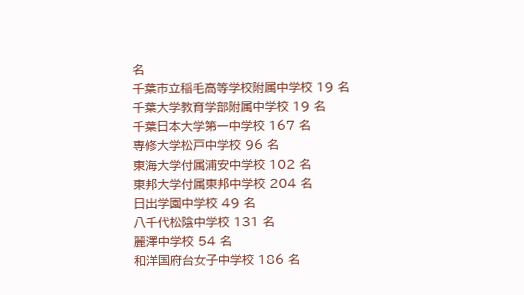名
千葉市立稲毛高等学校附属中学校 19 名
千葉大学教育学部附属中学校 19 名
千葉日本大学第一中学校 167 名
専修大学松戸中学校 96 名
東海大学付属浦安中学校 102 名
東邦大学付属東邦中学校 204 名
日出学園中学校 49 名
八千代松陰中学校 131 名
麗澤中学校 54 名
和洋国府台女子中学校 186 名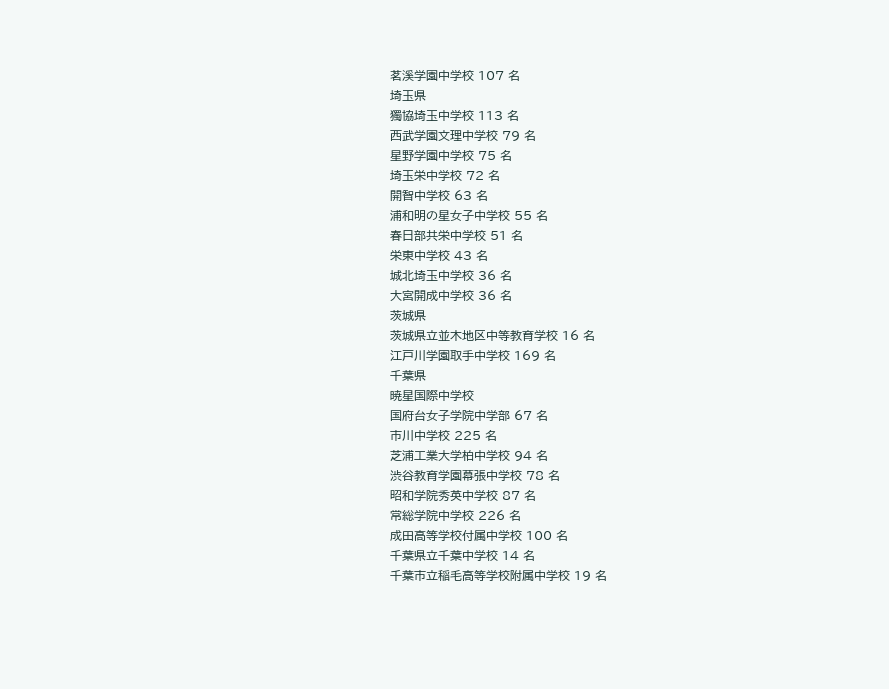茗溪学園中学校 107 名
埼玉県
獨協埼玉中学校 113 名
西武学園文理中学校 79 名
星野学園中学校 75 名
埼玉栄中学校 72 名
開智中学校 63 名
浦和明の星女子中学校 55 名
春日部共栄中学校 51 名
栄東中学校 43 名
城北埼玉中学校 36 名
大宮開成中学校 36 名
茨城県
茨城県立並木地区中等教育学校 16 名
江戸川学園取手中学校 169 名
千葉県
暁星国際中学校
国府台女子学院中学部 67 名
市川中学校 225 名
芝浦工業大学柏中学校 94 名
渋谷教育学園幕張中学校 78 名
昭和学院秀英中学校 87 名
常総学院中学校 226 名
成田高等学校付属中学校 100 名
千葉県立千葉中学校 14 名
千葉市立稲毛高等学校附属中学校 19 名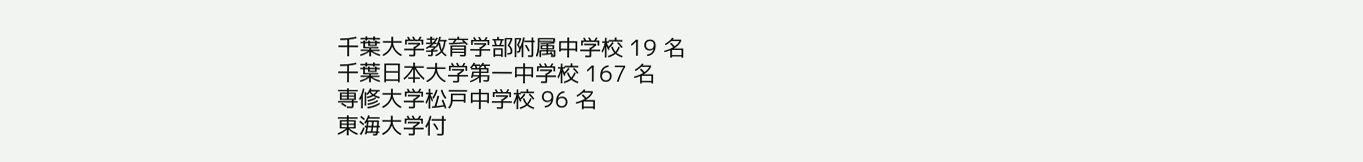千葉大学教育学部附属中学校 19 名
千葉日本大学第一中学校 167 名
専修大学松戸中学校 96 名
東海大学付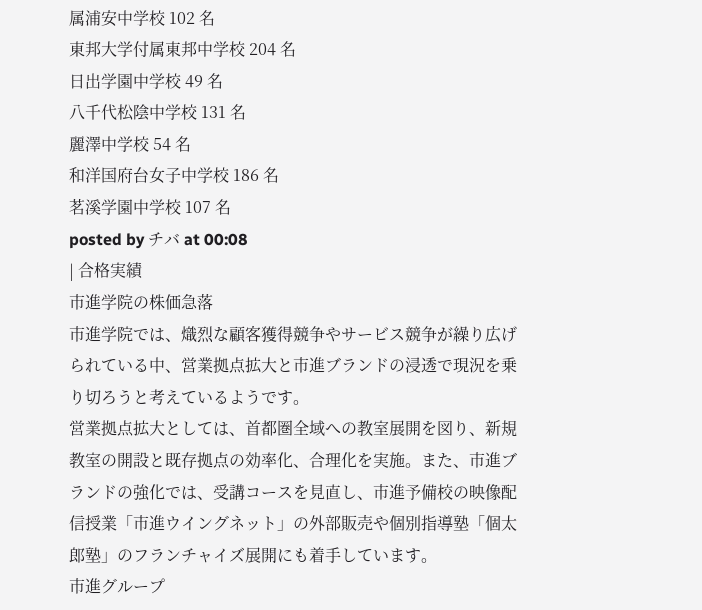属浦安中学校 102 名
東邦大学付属東邦中学校 204 名
日出学園中学校 49 名
八千代松陰中学校 131 名
麗澤中学校 54 名
和洋国府台女子中学校 186 名
茗溪学園中学校 107 名
posted by チバ at 00:08
| 合格実績
市進学院の株価急落
市進学院では、熾烈な顧客獲得競争やサービス競争が繰り広げられている中、営業拠点拡大と市進ブランドの浸透で現況を乗り切ろうと考えているようです。
営業拠点拡大としては、首都圏全域への教室展開を図り、新規教室の開設と既存拠点の効率化、合理化を実施。また、市進ブランドの強化では、受講コースを見直し、市進予備校の映像配信授業「市進ウイングネット」の外部販売や個別指導塾「個太郎塾」のフランチャイズ展開にも着手しています。
市進グループ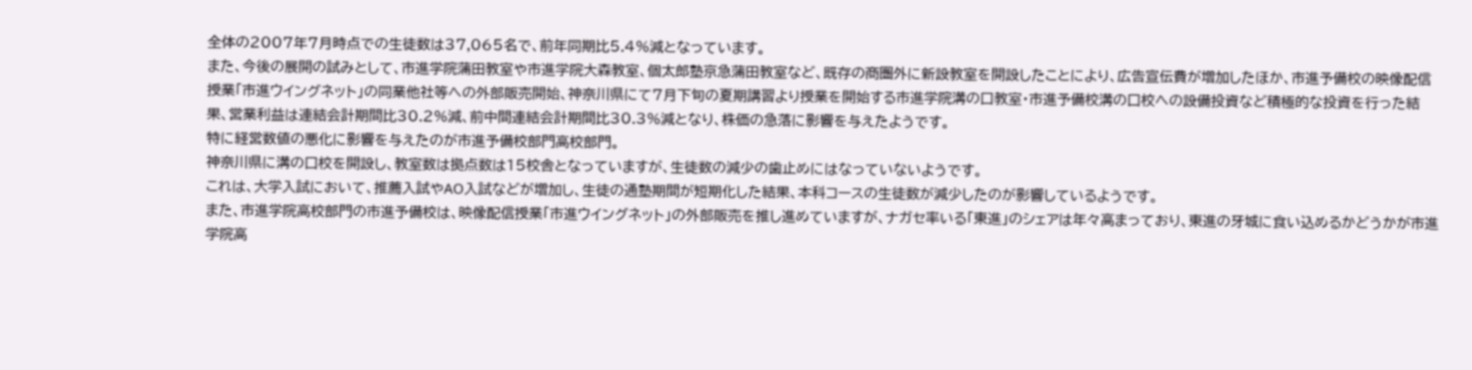全体の2007年7月時点での生徒数は37,065名で、前年同期比5.4%減となっています。
また、今後の展開の試みとして、市進学院蒲田教室や市進学院大森教室、個太郎塾京急蒲田教室など、既存の商圏外に新設教室を開設したことにより、広告宣伝費が増加したほか、市進予備校の映像配信授業「市進ウイングネット」の同業他社等への外部販売開始、神奈川県にて7月下旬の夏期講習より授業を開始する市進学院溝の口教室・市進予備校溝の口校への設備投資など積極的な投資を行った結果、営業利益は連結会計期間比30.2%減、前中間連結会計期間比30.3%減となり、株価の急落に影響を与えたようです。
特に経営数値の悪化に影響を与えたのが市進予備校部門高校部門。
神奈川県に溝の口校を開設し、教室数は拠点数は15校舎となっていますが、生徒数の減少の歯止めにはなっていないようです。
これは、大学入試において、推薦入試やAO入試などが増加し、生徒の通塾期間が短期化した結果、本科コースの生徒数が減少したのが影響しているようです。
また、市進学院高校部門の市進予備校は、映像配信授業「市進ウイングネット」の外部販売を推し進めていますが、ナガセ率いる「東進」のシェアは年々高まっており、東進の牙城に食い込めるかどうかが市進学院高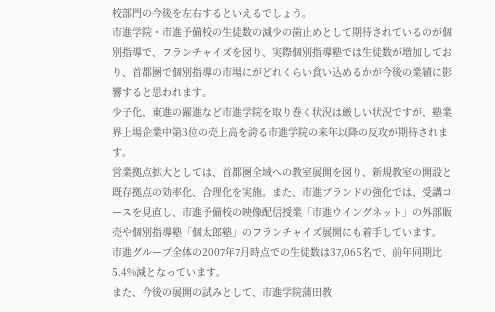校部門の今後を左右するといえるでしょう。
市進学院・市進予備校の生徒数の減少の歯止めとして期待されているのが個別指導で、フランチャイズを図り、実際個別指導塾では生徒数が増加しており、首都圏で個別指導の市場にがどれくらい食い込めるかが今後の業績に影響すると思われます。
少子化、東進の躍進など市進学院を取り巻く状況は厳しい状況ですが、塾業界上場企業中第3位の売上高を誇る市進学院の来年以降の反攻が期待されます。
営業拠点拡大としては、首都圏全域への教室展開を図り、新規教室の開設と既存拠点の効率化、合理化を実施。また、市進ブランドの強化では、受講コースを見直し、市進予備校の映像配信授業「市進ウイングネット」の外部販売や個別指導塾「個太郎塾」のフランチャイズ展開にも着手しています。
市進グループ全体の2007年7月時点での生徒数は37,065名で、前年同期比5.4%減となっています。
また、今後の展開の試みとして、市進学院蒲田教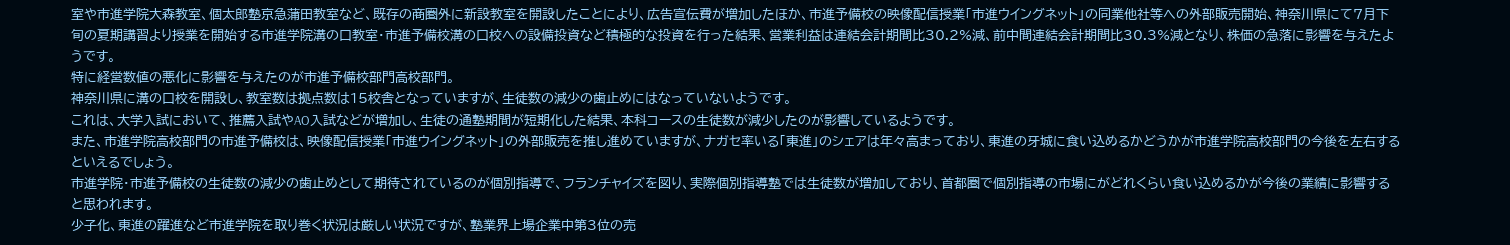室や市進学院大森教室、個太郎塾京急蒲田教室など、既存の商圏外に新設教室を開設したことにより、広告宣伝費が増加したほか、市進予備校の映像配信授業「市進ウイングネット」の同業他社等への外部販売開始、神奈川県にて7月下旬の夏期講習より授業を開始する市進学院溝の口教室・市進予備校溝の口校への設備投資など積極的な投資を行った結果、営業利益は連結会計期間比30.2%減、前中間連結会計期間比30.3%減となり、株価の急落に影響を与えたようです。
特に経営数値の悪化に影響を与えたのが市進予備校部門高校部門。
神奈川県に溝の口校を開設し、教室数は拠点数は15校舎となっていますが、生徒数の減少の歯止めにはなっていないようです。
これは、大学入試において、推薦入試やAO入試などが増加し、生徒の通塾期間が短期化した結果、本科コースの生徒数が減少したのが影響しているようです。
また、市進学院高校部門の市進予備校は、映像配信授業「市進ウイングネット」の外部販売を推し進めていますが、ナガセ率いる「東進」のシェアは年々高まっており、東進の牙城に食い込めるかどうかが市進学院高校部門の今後を左右するといえるでしょう。
市進学院・市進予備校の生徒数の減少の歯止めとして期待されているのが個別指導で、フランチャイズを図り、実際個別指導塾では生徒数が増加しており、首都圏で個別指導の市場にがどれくらい食い込めるかが今後の業績に影響すると思われます。
少子化、東進の躍進など市進学院を取り巻く状況は厳しい状況ですが、塾業界上場企業中第3位の売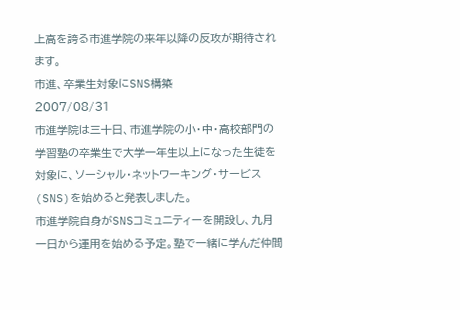上高を誇る市進学院の来年以降の反攻が期待されます。
市進、卒業生対象にSNS構築
2007/08/31
市進学院は三十日、市進学院の小・中・高校部門の学習塾の卒業生で大学一年生以上になった生徒を対象に、ソーシャル・ネットワーキング・サービス(SNS)を始めると発表しました。
市進学院自身がSNSコミュニティーを開設し、九月一日から運用を始める予定。塾で一緒に学んだ仲間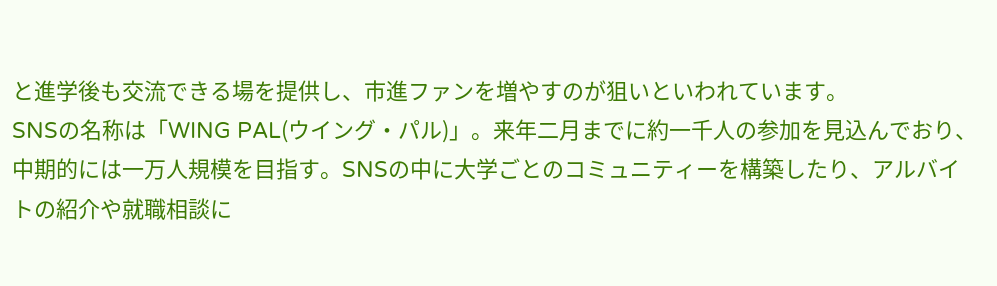と進学後も交流できる場を提供し、市進ファンを増やすのが狙いといわれています。
SNSの名称は「WING PAL(ウイング・パル)」。来年二月までに約一千人の参加を見込んでおり、中期的には一万人規模を目指す。SNSの中に大学ごとのコミュニティーを構築したり、アルバイトの紹介や就職相談に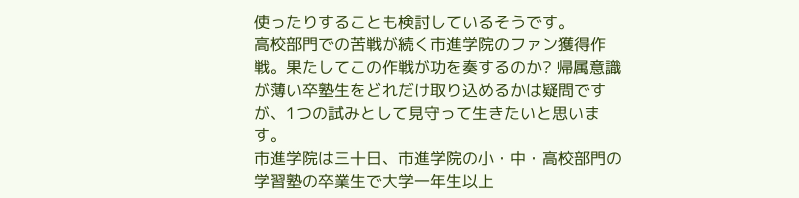使ったりすることも検討しているそうです。
高校部門での苦戦が続く市進学院のファン獲得作戦。果たしてこの作戦が功を奏するのか? 帰属意識が薄い卒塾生をどれだけ取り込めるかは疑問ですが、1つの試みとして見守って生きたいと思います。
市進学院は三十日、市進学院の小・中・高校部門の学習塾の卒業生で大学一年生以上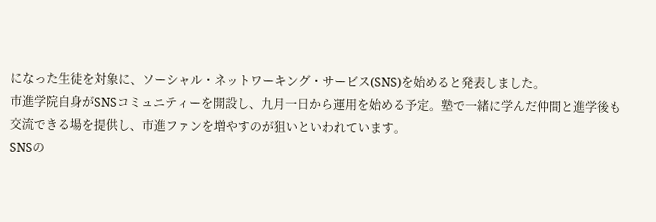になった生徒を対象に、ソーシャル・ネットワーキング・サービス(SNS)を始めると発表しました。
市進学院自身がSNSコミュニティーを開設し、九月一日から運用を始める予定。塾で一緒に学んだ仲間と進学後も交流できる場を提供し、市進ファンを増やすのが狙いといわれています。
SNSの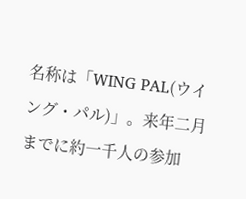名称は「WING PAL(ウイング・パル)」。来年二月までに約一千人の参加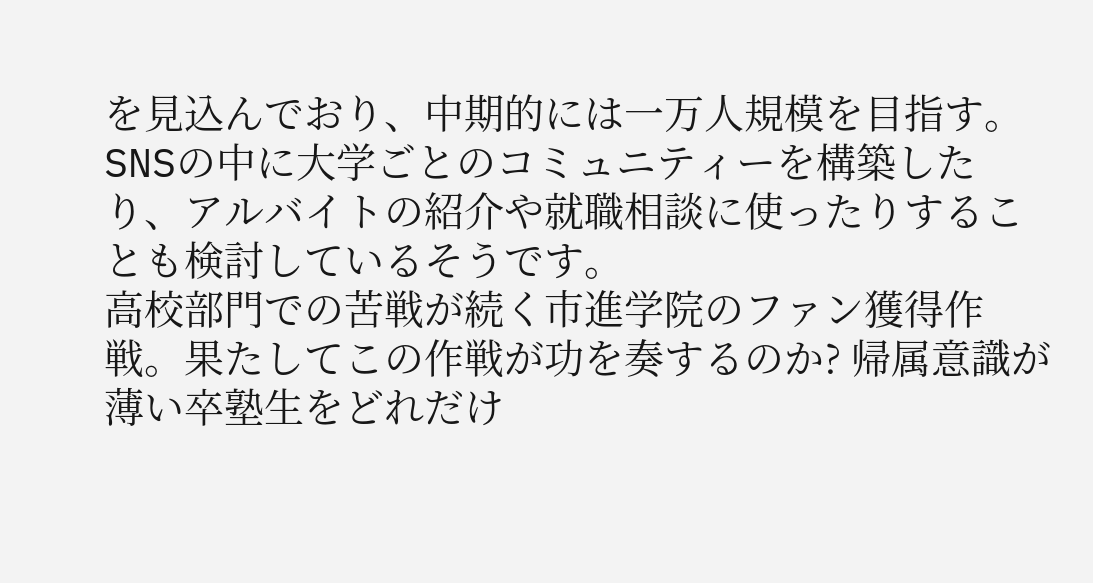を見込んでおり、中期的には一万人規模を目指す。SNSの中に大学ごとのコミュニティーを構築したり、アルバイトの紹介や就職相談に使ったりすることも検討しているそうです。
高校部門での苦戦が続く市進学院のファン獲得作戦。果たしてこの作戦が功を奏するのか? 帰属意識が薄い卒塾生をどれだけ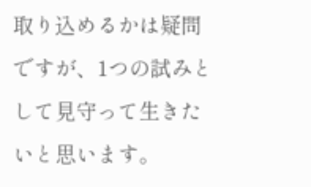取り込めるかは疑問ですが、1つの試みとして見守って生きたいと思います。